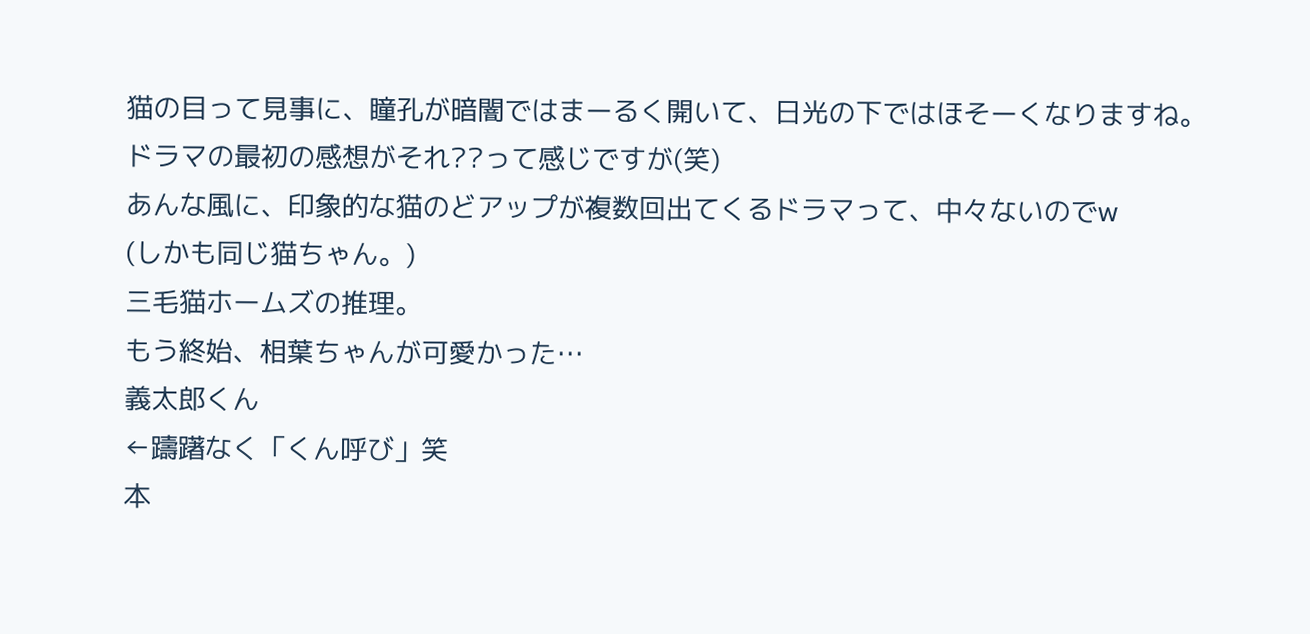猫の目って見事に、瞳孔が暗闇ではまーるく開いて、日光の下ではほそーくなりますね。
ドラマの最初の感想がそれ??って感じですが(笑)
あんな風に、印象的な猫のどアップが複数回出てくるドラマって、中々ないのでw
(しかも同じ猫ちゃん。)
三毛猫ホームズの推理。
もう終始、相葉ちゃんが可愛かった…
義太郎くん
←躊躇なく「くん呼び」笑
本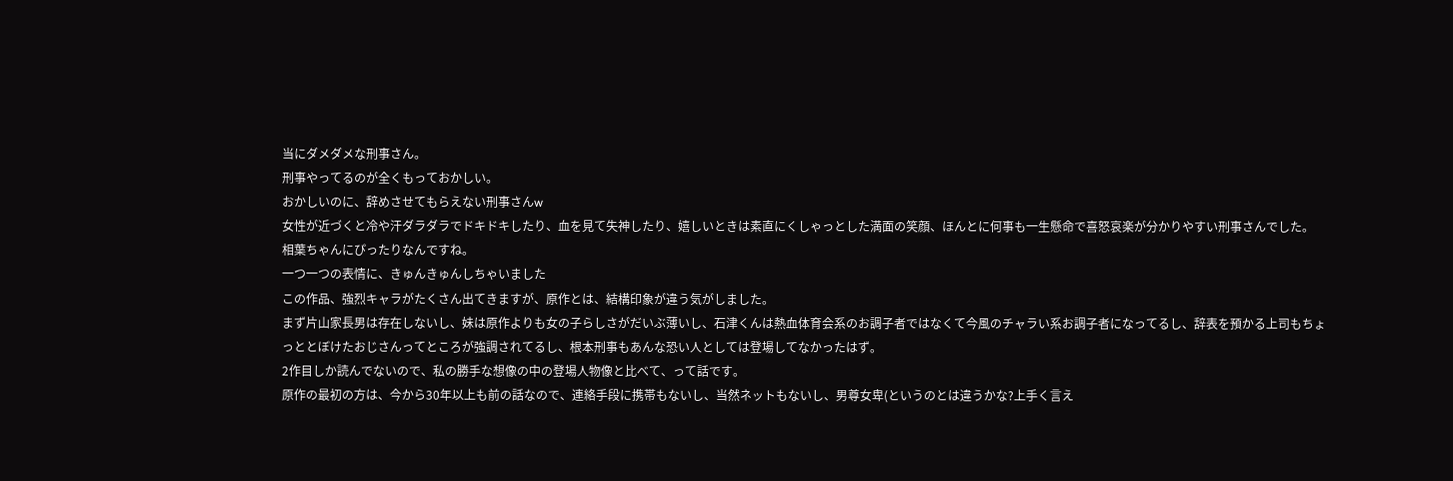当にダメダメな刑事さん。
刑事やってるのが全くもっておかしい。
おかしいのに、辞めさせてもらえない刑事さんw
女性が近づくと冷や汗ダラダラでドキドキしたり、血を見て失神したり、嬉しいときは素直にくしゃっとした満面の笑顔、ほんとに何事も一生懸命で喜怒哀楽が分かりやすい刑事さんでした。
相葉ちゃんにぴったりなんですね。
一つ一つの表情に、きゅんきゅんしちゃいました
この作品、強烈キャラがたくさん出てきますが、原作とは、結構印象が違う気がしました。
まず片山家長男は存在しないし、妹は原作よりも女の子らしさがだいぶ薄いし、石津くんは熱血体育会系のお調子者ではなくて今風のチャラい系お調子者になってるし、辞表を預かる上司もちょっととぼけたおじさんってところが強調されてるし、根本刑事もあんな恐い人としては登場してなかったはず。
2作目しか読んでないので、私の勝手な想像の中の登場人物像と比べて、って話です。
原作の最初の方は、今から30年以上も前の話なので、連絡手段に携帯もないし、当然ネットもないし、男尊女卑(というのとは違うかな?上手く言え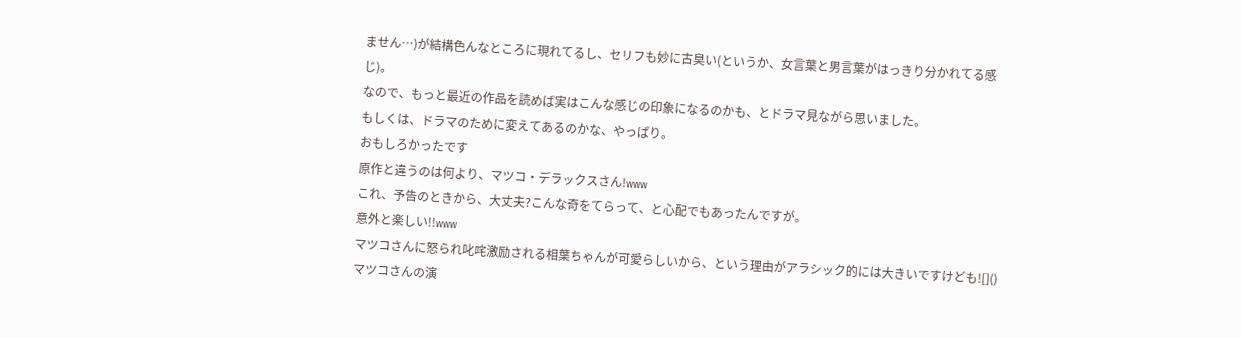ません…)が結構色んなところに現れてるし、セリフも妙に古臭い(というか、女言葉と男言葉がはっきり分かれてる感じ)。
なので、もっと最近の作品を読めば実はこんな感じの印象になるのかも、とドラマ見ながら思いました。
もしくは、ドラマのために変えてあるのかな、やっぱり。
おもしろかったです
原作と違うのは何より、マツコ・デラックスさん!www
これ、予告のときから、大丈夫?こんな奇をてらって、と心配でもあったんですが。
意外と楽しい!!www
マツコさんに怒られ叱咤激励される相葉ちゃんが可愛らしいから、という理由がアラシック的には大きいですけども![]()
マツコさんの演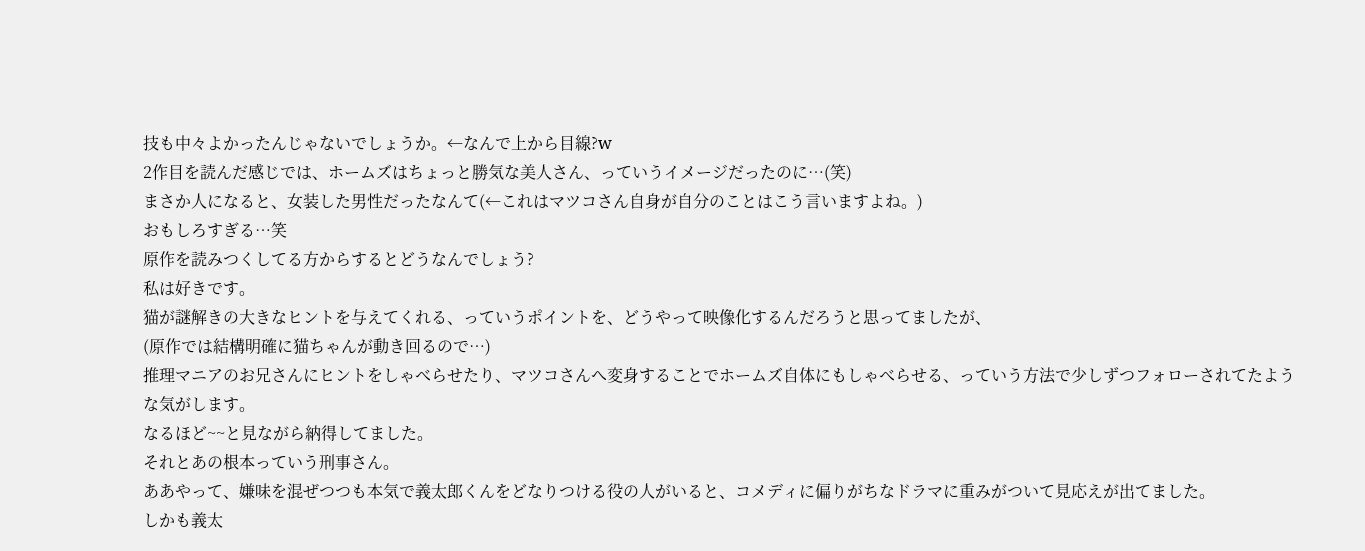技も中々よかったんじゃないでしょうか。←なんで上から目線?w
2作目を読んだ感じでは、ホームズはちょっと勝気な美人さん、っていうイメージだったのに…(笑)
まさか人になると、女装した男性だったなんて(←これはマツコさん自身が自分のことはこう言いますよね。)
おもしろすぎる…笑
原作を読みつくしてる方からするとどうなんでしょう?
私は好きです。
猫が謎解きの大きなヒントを与えてくれる、っていうポイントを、どうやって映像化するんだろうと思ってましたが、
(原作では結構明確に猫ちゃんが動き回るので…)
推理マニアのお兄さんにヒントをしゃべらせたり、マツコさんへ変身することでホームズ自体にもしゃべらせる、っていう方法で少しずつフォローされてたような気がします。
なるほど~~と見ながら納得してました。
それとあの根本っていう刑事さん。
ああやって、嫌味を混ぜつつも本気で義太郎くんをどなりつける役の人がいると、コメディに偏りがちなドラマに重みがついて見応えが出てました。
しかも義太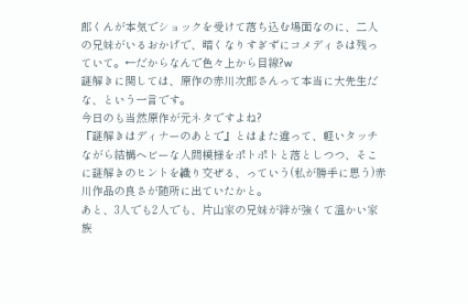郎くんが本気でショックを受けて落ち込む場面なのに、二人の兄妹がいるおかげで、暗くなりすぎずにコメディさは残っていて。←だからなんで色々上から目線?w
謎解きに関しては、原作の赤川次郎さんって本当に大先生だな、という一言です。
今日のも当然原作が元ネタですよね?
『謎解きはディナーのあとで』とはまた違って、軽いタッチながら結構ヘビーな人間模様をポトポトと落としつつ、そこに謎解きのヒントを織り交ぜる、っていう(私が勝手に思う)赤川作品の良さが随所に出ていたかと。
あと、3人でも2人でも、片山家の兄妹が絆が強くて温かい家族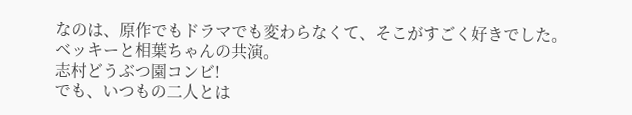なのは、原作でもドラマでも変わらなくて、そこがすごく好きでした。
ベッキーと相葉ちゃんの共演。
志村どうぶつ園コンビ!
でも、いつもの二人とは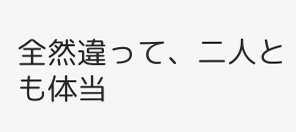全然違って、二人とも体当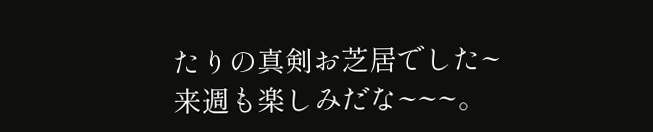たりの真剣お芝居でした~
来週も楽しみだな~~~。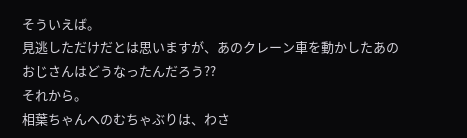そういえば。
見逃しただけだとは思いますが、あのクレーン車を動かしたあのおじさんはどうなったんだろう??
それから。
相葉ちゃんへのむちゃぶりは、わさ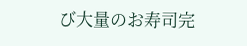び大量のお寿司完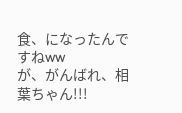食、になったんですねww
が、がんばれ、相葉ちゃん!!!